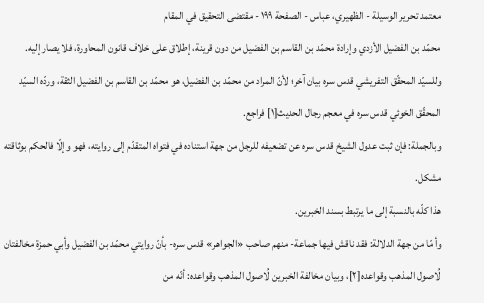معتمد تحرير الوسيلة - الظهيري، عباس - الصفحة ١٩٩ - مقتضى التحقيق في المقام
محمّد بن الفضيل الأزدي وإرادة محمّد بن القاسم بن الفضيل من دون قرينة، إطلاق على خلاف قانون المحاورة، فلا يصار إليه.
وللسيّد المحقّق التفريشي قدس سره بيان آخر؛ لأنّ المراد من محمّد بن الفضيل، هو محمّد بن القاسم بن الفضيل الثقة، وردّه السيّد المحقّق الخوئي قدس سره في معجم رجال الحديث[١] فراجع.
وبالجملة: فإن ثبت عدول الشيخ قدس سره عن تضعيفه للرجل من جهة استناده في فتواه المتقدّم إلى روايته، فهو وإلّا فالحكم بوثاقته مشكل.
هذا كلّه بالنسبة إلى ما يرتبط بسند الخبرين.
وأ مّا من جهة الدلالة: فقد ناقش فيها جماعة- منهم صاحب «الجواهر» قدس سره- بأنّ روايتي محمّد بن الفضيل وأبي حمزة مخالفتان لُاصول المذهب وقواعده[٢]، وبيان مخالفة الخبرين لُاصول المذهب وقواعده: أنّه من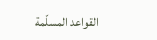القواعد المسلّمة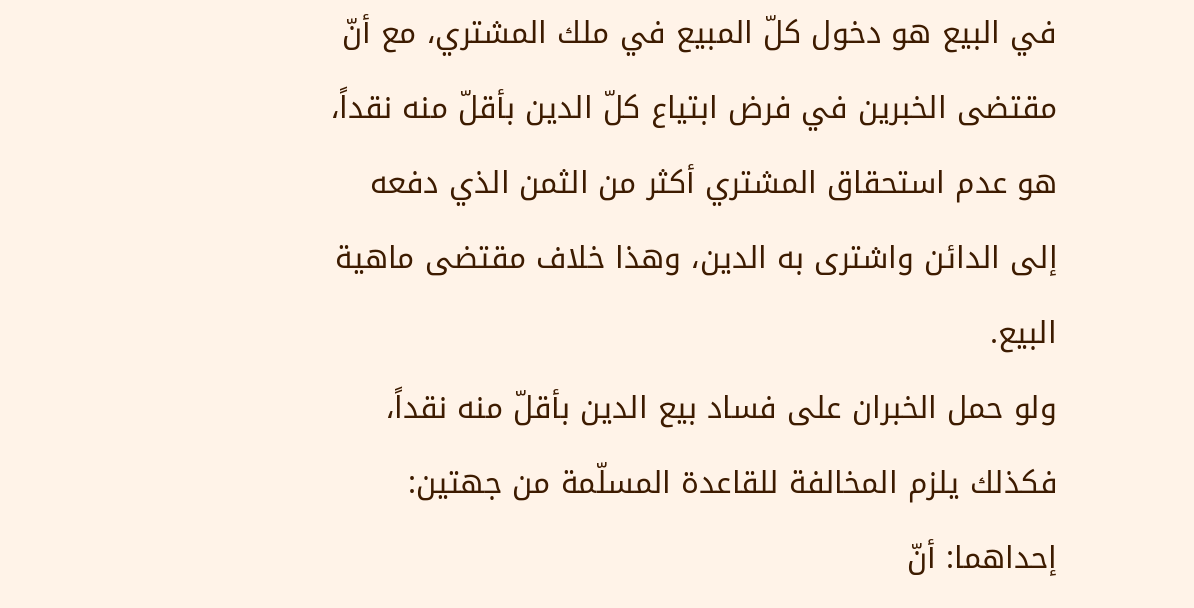في البيع هو دخول كلّ المبيع في ملك المشتري، مع أنّ مقتضى الخبرين في فرض ابتياع كلّ الدين بأقلّ منه نقداً، هو عدم استحقاق المشتري أكثر من الثمن الذي دفعه إلى الدائن واشترى به الدين، وهذا خلاف مقتضى ماهية البيع.
ولو حمل الخبران على فساد بيع الدين بأقلّ منه نقداً، فكذلك يلزم المخالفة للقاعدة المسلّمة من جهتين:
إحداهما: أنّ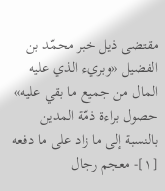مقتضى ذيل خبر محمّد بن الفضيل «وبريء الذي عليه المال من جميع ما بقي عليه» حصول براءة ذمّة المدين بالنسبة إلى ما زاد على ما دفعه
[١]- معجم رجال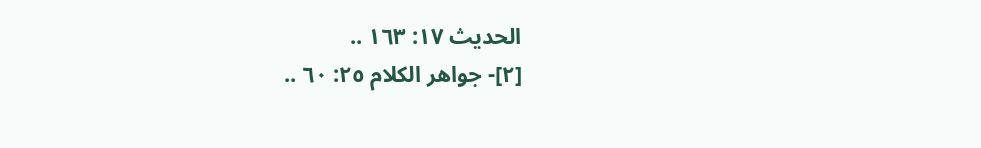الحديث ١٧: ١٦٣ ..
[٢]- جواهر الكلام ٢٥: ٦٠ ..